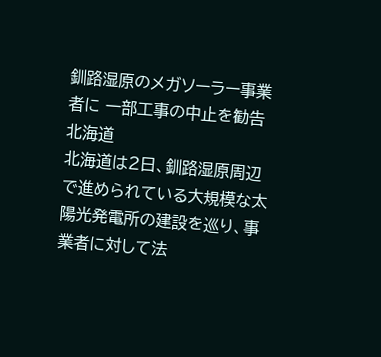釧路湿原のメガソーラー事業者に 一部工事の中止を勧告 北海道
北海道は2日、釧路湿原周辺で進められている大規模な太陽光発電所の建設を巡り、事業者に対して法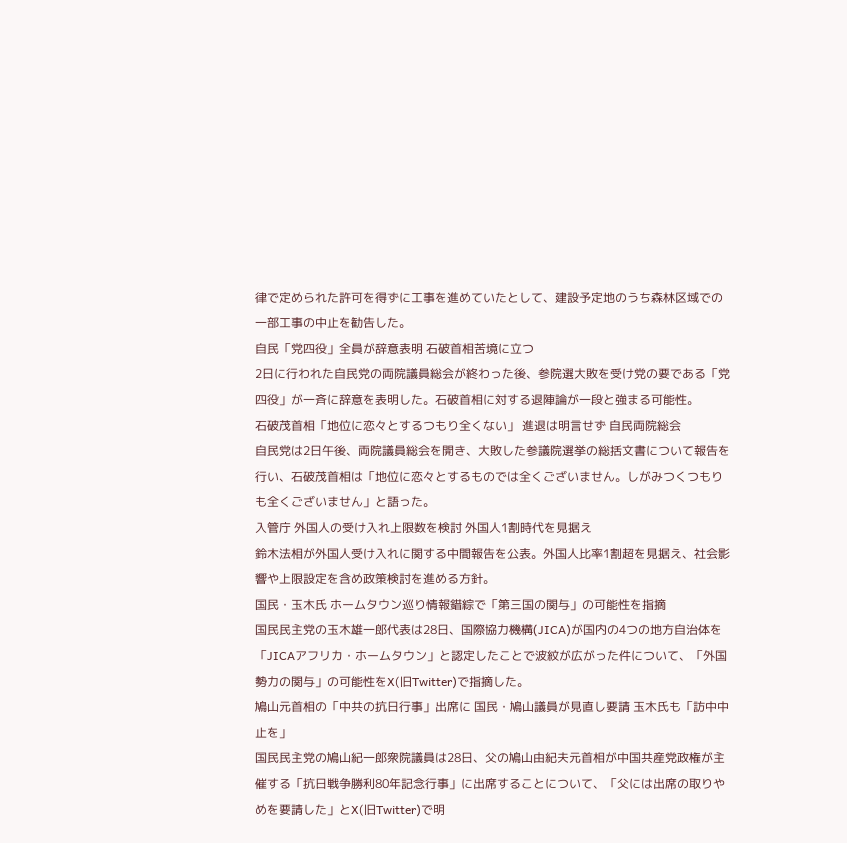律で定められた許可を得ずに工事を進めていたとして、建設予定地のうち森林区域での一部工事の中止を勧告した。
自民「党四役」全員が辞意表明 石破首相苦境に立つ
2日に行われた自民党の両院議員総会が終わった後、参院選大敗を受け党の要である「党四役」が一斉に辞意を表明した。石破首相に対する退陣論が一段と強まる可能性。
石破茂首相「地位に恋々とするつもり全くない」 進退は明言せず 自民両院総会
自民党は2日午後、両院議員総会を開き、大敗した参議院選挙の総括文書について報告を行い、石破茂首相は「地位に恋々とするものでは全くございません。しがみつくつもりも全くございません」と語った。
入管庁 外国人の受け入れ上限数を検討 外国人1割時代を見据え
鈴木法相が外国人受け入れに関する中間報告を公表。外国人比率1割超を見据え、社会影響や上限設定を含め政策検討を進める方針。
国民・玉木氏 ホームタウン巡り情報錯綜で「第三国の関与」の可能性を指摘
国民民主党の玉木雄一郎代表は28日、国際協力機構(JICA)が国内の4つの地方自治体を「JICAアフリカ・ホームタウン」と認定したことで波紋が広がった件について、「外国勢力の関与」の可能性をX(旧Twitter)で指摘した。
鳩山元首相の「中共の抗日行事」出席に 国民・鳩山議員が見直し要請 玉木氏も「訪中中止を」
国民民主党の鳩山紀一郎衆院議員は28日、父の鳩山由紀夫元首相が中国共産党政権が主催する「抗日戦争勝利80年記念行事」に出席することについて、「父には出席の取りやめを要請した」とX(旧Twitter)で明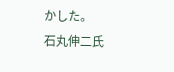かした。
石丸伸二氏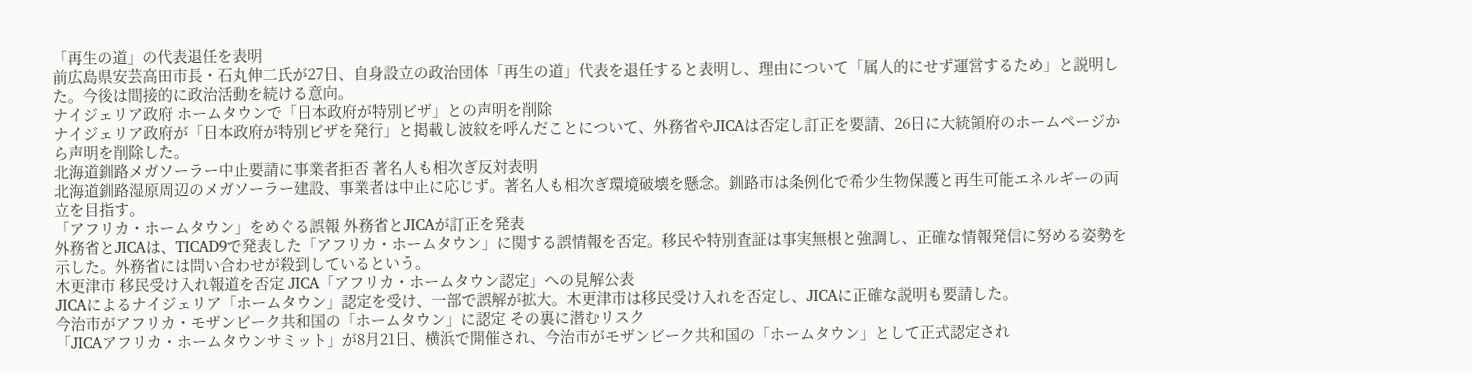「再生の道」の代表退任を表明
前広島県安芸高田市長・石丸伸二氏が27日、自身設立の政治団体「再生の道」代表を退任すると表明し、理由について「属人的にせず運営するため」と説明した。今後は間接的に政治活動を続ける意向。
ナイジェリア政府 ホームタウンで「日本政府が特別ビザ」との声明を削除
ナイジェリア政府が「日本政府が特別ビザを発行」と掲載し波紋を呼んだことについて、外務省やJICAは否定し訂正を要請、26日に大統領府のホームページから声明を削除した。
北海道釧路メガソーラー中止要請に事業者拒否 著名人も相次ぎ反対表明
北海道釧路湿原周辺のメガソーラー建設、事業者は中止に応じず。著名人も相次ぎ環境破壊を懸念。釧路市は条例化で希少生物保護と再生可能エネルギーの両立を目指す。
「アフリカ・ホームタウン」をめぐる誤報 外務省とJICAが訂正を発表
外務省とJICAは、TICAD9で発表した「アフリカ・ホームタウン」に関する誤情報を否定。移民や特別査証は事実無根と強調し、正確な情報発信に努める姿勢を示した。外務省には問い合わせが殺到しているという。
木更津市 移民受け入れ報道を否定 JICA「アフリカ・ホームタウン認定」への見解公表
JICAによるナイジェリア「ホームタウン」認定を受け、一部で誤解が拡大。木更津市は移民受け入れを否定し、JICAに正確な説明も要請した。
今治市がアフリカ・モザンビーク共和国の「ホームタウン」に認定 その裏に潜むリスク
「JICAアフリカ・ホームタウンサミット」が8月21日、横浜で開催され、今治市がモザンビーク共和国の「ホームタウン」として正式認定され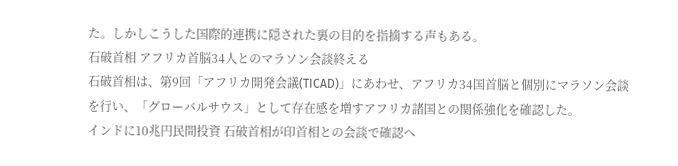た。しかしこうした国際的連携に隠された裏の目的を指摘する声もある。
石破首相 アフリカ首脳34人とのマラソン会談終える
石破首相は、第9回「アフリカ開発会議(TICAD)」にあわせ、アフリカ34国首脳と個別にマラソン会談を行い、「グローバルサウス」として存在感を増すアフリカ諸国との関係強化を確認した。
インドに10兆円民間投資 石破首相が印首相との会談で確認へ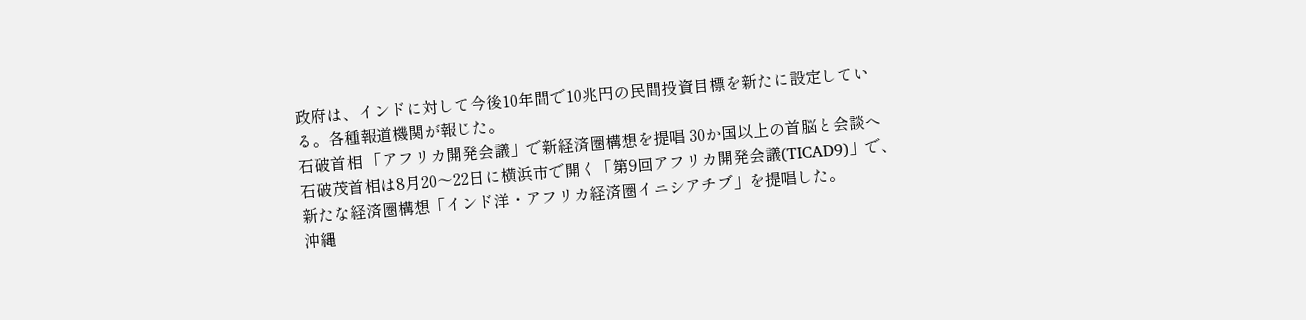政府は、インドに対して今後10年間で10兆円の民間投資目標を新たに設定している。各種報道機関が報じた。
石破首相 「アフリカ開発会議」で新経済圏構想を提唱 30か国以上の首脳と会談へ
石破茂首相は8月20〜22日に横浜市で開く「第9回アフリカ開発会議(TICAD9)」で、新たな経済圏構想「インド洋・アフリカ経済圏イニシアチブ」を提唱した。
沖縄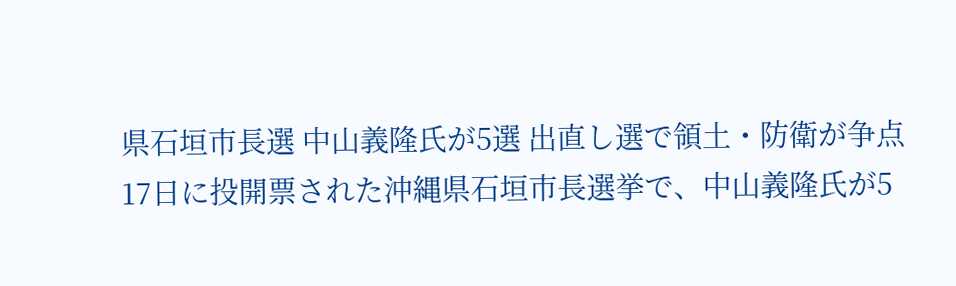県石垣市長選 中山義隆氏が5選 出直し選で領土・防衛が争点
17日に投開票された沖縄県石垣市長選挙で、中山義隆氏が5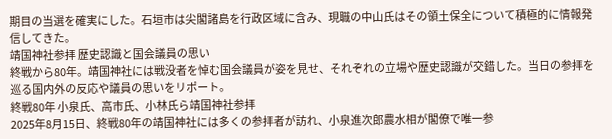期目の当選を確実にした。石垣市は尖閣諸島を行政区域に含み、現職の中山氏はその領土保全について積極的に情報発信してきた。
靖国神社参拝 歴史認識と国会議員の思い
終戦から80年。靖国神社には戦没者を悼む国会議員が姿を見せ、それぞれの立場や歴史認識が交錯した。当日の参拝を巡る国内外の反応や議員の思いをリポート。
終戦80年 小泉氏、高市氏、小林氏ら靖国神社参拝
2025年8月15日、終戦80年の靖国神社には多くの参拝者が訪れ、小泉進次郎農水相が閣僚で唯一参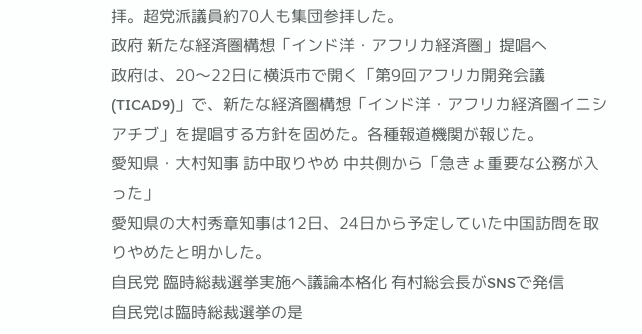拝。超党派議員約70人も集団参拝した。
政府 新たな経済圏構想「インド洋・アフリカ経済圏」提唱へ
政府は、20〜22日に横浜市で開く「第9回アフリカ開発会議(TICAD9)」で、新たな経済圏構想「インド洋・アフリカ経済圏イニシアチブ」を提唱する方針を固めた。各種報道機関が報じた。
愛知県・大村知事 訪中取りやめ 中共側から「急きょ重要な公務が入った」
愛知県の大村秀章知事は12日、24日から予定していた中国訪問を取りやめたと明かした。
自民党 臨時総裁選挙実施へ議論本格化 有村総会長がSNSで発信
自民党は臨時総裁選挙の是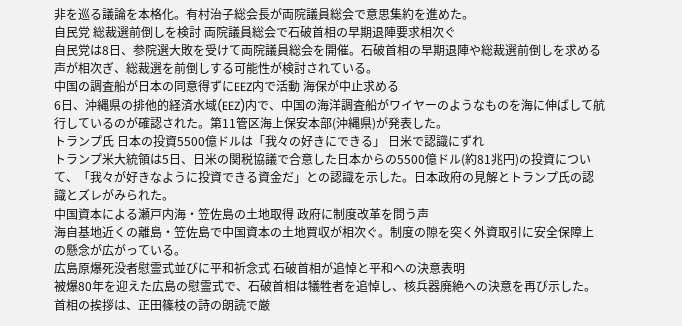非を巡る議論を本格化。有村治子総会長が両院議員総会で意思集約を進めた。
自民党 総裁選前倒しを検討 両院議員総会で石破首相の早期退陣要求相次ぐ
自民党は8日、参院選大敗を受けて両院議員総会を開催。石破首相の早期退陣や総裁選前倒しを求める声が相次ぎ、総裁選を前倒しする可能性が検討されている。
中国の調査船が日本の同意得ずにEEZ内で活動 海保が中止求める
6日、沖縄県の排他的経済水域(EEZ)内で、中国の海洋調査船がワイヤーのようなものを海に伸ばして航行しているのが確認された。第11管区海上保安本部(沖縄県)が発表した。
トランプ氏 日本の投資5500億ドルは「我々の好きにできる」 日米で認識にずれ
トランプ米大統領は5日、日米の関税協議で合意した日本からの5500億ドル(約81兆円)の投資について、「我々が好きなように投資できる資金だ」との認識を示した。日本政府の見解とトランプ氏の認識とズレがみられた。
中国資本による瀬戸内海・笠佐島の土地取得 政府に制度改革を問う声
海自基地近くの離島・笠佐島で中国資本の土地買収が相次ぐ。制度の隙を突く外資取引に安全保障上の懸念が広がっている。
広島原爆死没者慰霊式並びに平和祈念式 石破首相が追悼と平和への決意表明
被爆80年を迎えた広島の慰霊式で、石破首相は犠牲者を追悼し、核兵器廃絶への決意を再び示した。首相の挨拶は、正田篠枝の詩の朗読で厳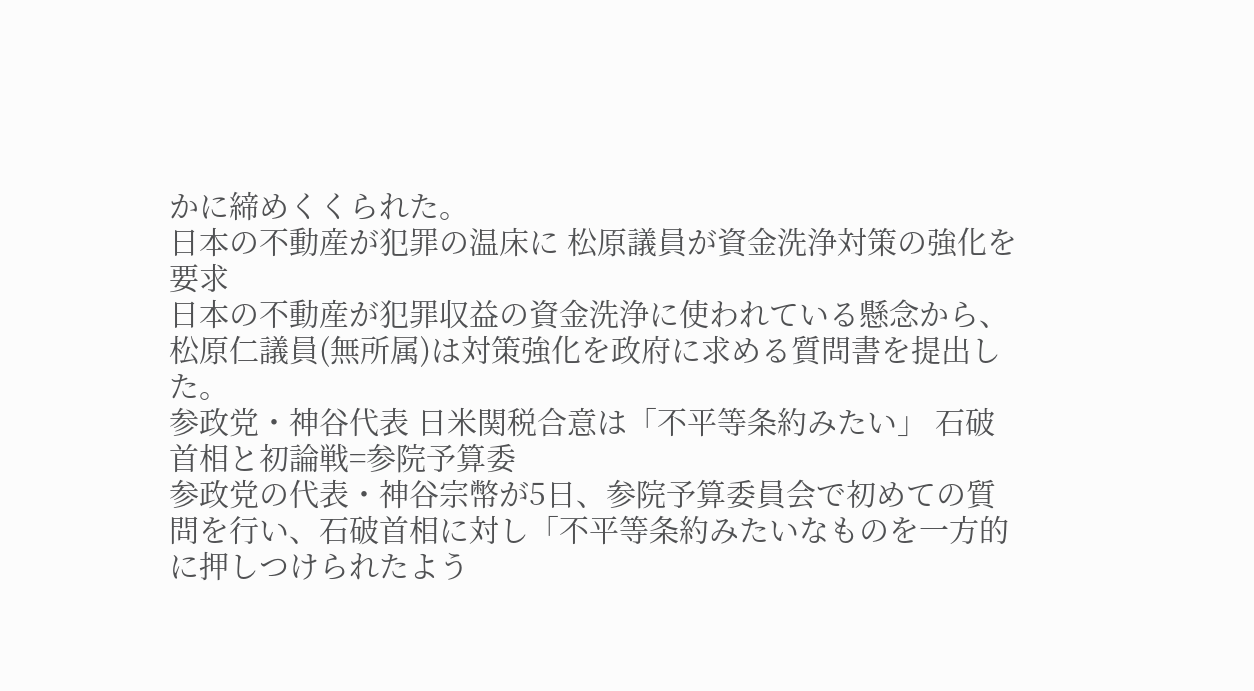かに締めくくられた。
日本の不動産が犯罪の温床に 松原議員が資金洗浄対策の強化を要求
日本の不動産が犯罪収益の資金洗浄に使われている懸念から、松原仁議員(無所属)は対策強化を政府に求める質問書を提出した。
参政党・神谷代表 日米関税合意は「不平等条約みたい」 石破首相と初論戦=参院予算委
参政党の代表・神谷宗幣が5日、参院予算委員会で初めての質問を行い、石破首相に対し「不平等条約みたいなものを一方的に押しつけられたよう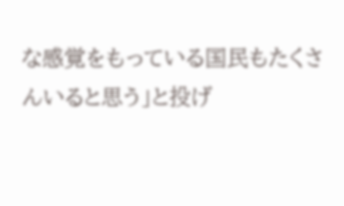な感覚をもっている国民もたくさんいると思う」と投げ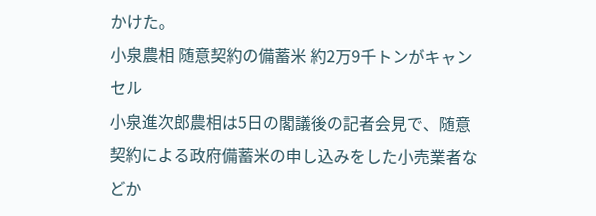かけた。
小泉農相 随意契約の備蓄米 約2万9千トンがキャンセル
小泉進次郎農相は5日の閣議後の記者会見で、随意契約による政府備蓄米の申し込みをした小売業者などか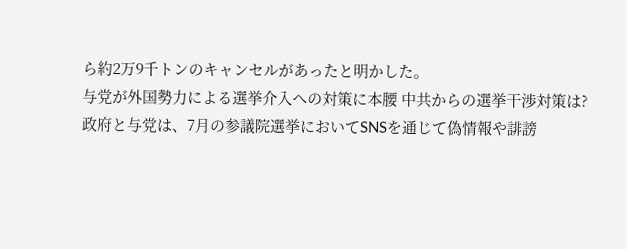ら約2万9千トンのキャンセルがあったと明かした。
与党が外国勢力による選挙介入への対策に本腰 中共からの選挙干渉対策は?
政府と与党は、7月の参議院選挙においてSNSを通じて偽情報や誹謗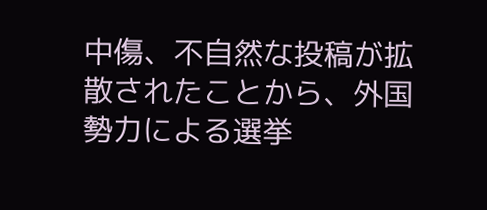中傷、不自然な投稿が拡散されたことから、外国勢力による選挙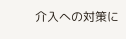介入への対策に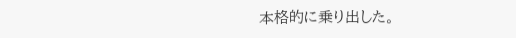本格的に乗り出した。